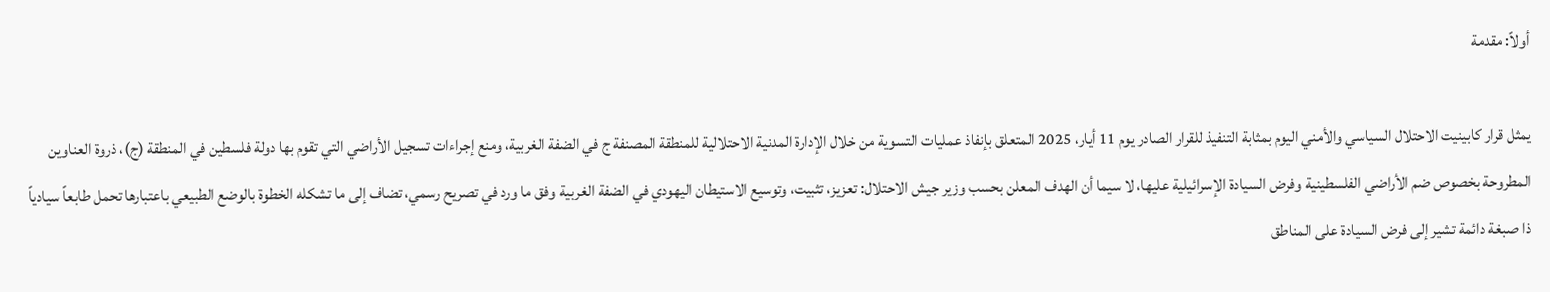أولاً: مقدمة

يمثل قرار كابينيت الاحتلال السياسي والأمني اليوم بمثابة التنفيذ للقرار الصادر يوم 11 أيار، 2025 المتعلق بإنفاذ عمليات التسوية من خلال الإدارة المدنية الاحتلالية للمنطقة المصنفة ج في الضفة الغربية، ومنع إجراءات تسجيل الأراضي التي تقوم بها دولة فلسطين في المنطقة (ج)، ذروة العناوين المطروحة بخصوص ضم الأراضي الفلسطينية وفرض السيادة الإسرائيلية عليها، لا سيما أن الهدف المعلن بحسب وزير جيش الاحتلال: تعزيز، تثبيت، وتوسيع الاستيطان اليهودي في الضفة الغربية وفق ما ورد في تصريح رسمي، تضاف إلى ما تشكله الخطوة بالوضع الطبيعي باعتبارها تحمل طابعاً سيادياً ذا صبغة دائمة تشير إلى فرض السيادة على المناطق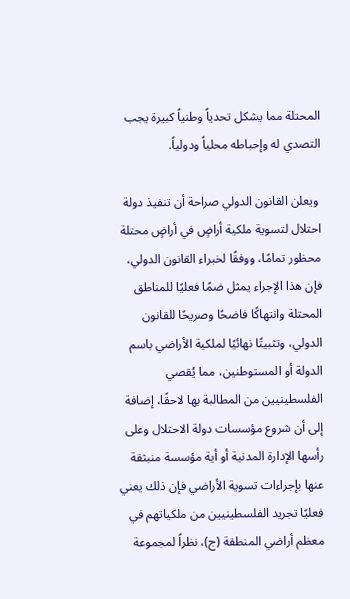المحتلة مما يشكل تحدياً وطنياً كبيرة يجب التصدي له وإحباطه محلياً ودولياً.

 ويعلن القانون الدولي صراحة أن تنفيذ دولة احتلال لتسوية ملكية أراضٍ في أراضٍ محتلة محظور تمامًا، ووفقًا لخبراء القانون الدولي، فإن هذا الإجراء يمثل ضمًا فعليًا للمناطق المحتلة وانتهاكًا فاضحًا وصريحًا للقانون الدولي، وتثبيتًا نهائيًا لملكية الأراضي باسم الدولة أو المستوطنين، مما يُقصي الفلسطينيين من المطالبة بها لاحقًا، إضافة إلى أن شروع مؤسسات دولة الاحتلال وعلى رأسها الإدارة المدنية أو أية مؤسسة منبثقة عنها بإجراءات تسوية الأراضي فإن ذلك يعني فعليًا تجريد الفلسطينيين من ملكياتهم في معظم أراضي المنطقة (ج)، نظراً لمجموعة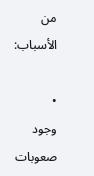من الأسباب:

•          وجود صعوبات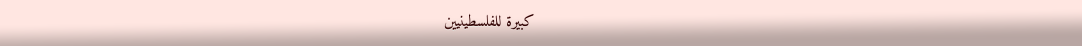كبيرة للفلسطينيين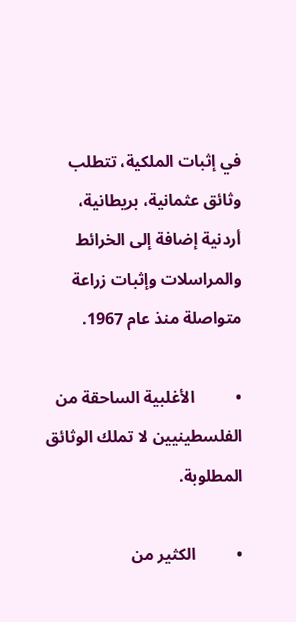في إثبات الملكية، تتطلب وثائق عثمانية، بريطانية، أردنية إضافة إلى الخرائط والمراسلات وإثبات زراعة متواصلة منذ عام 1967.

•          الأغلبية الساحقة من الفلسطينيين لا تملك الوثائق المطلوبة.

•          الكثير من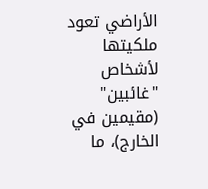الأراضي تعود ملكيتها لأشخاص "غائبين" (مقيمين في الخارج)، ما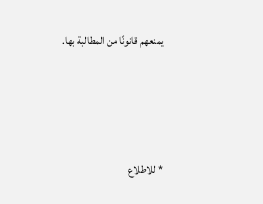يمنعهم قانونًا من المطالبة بها.





* للاطلاع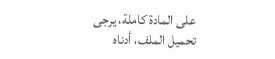على المادة كاملة، يرجى تحميل الملف، أدناه